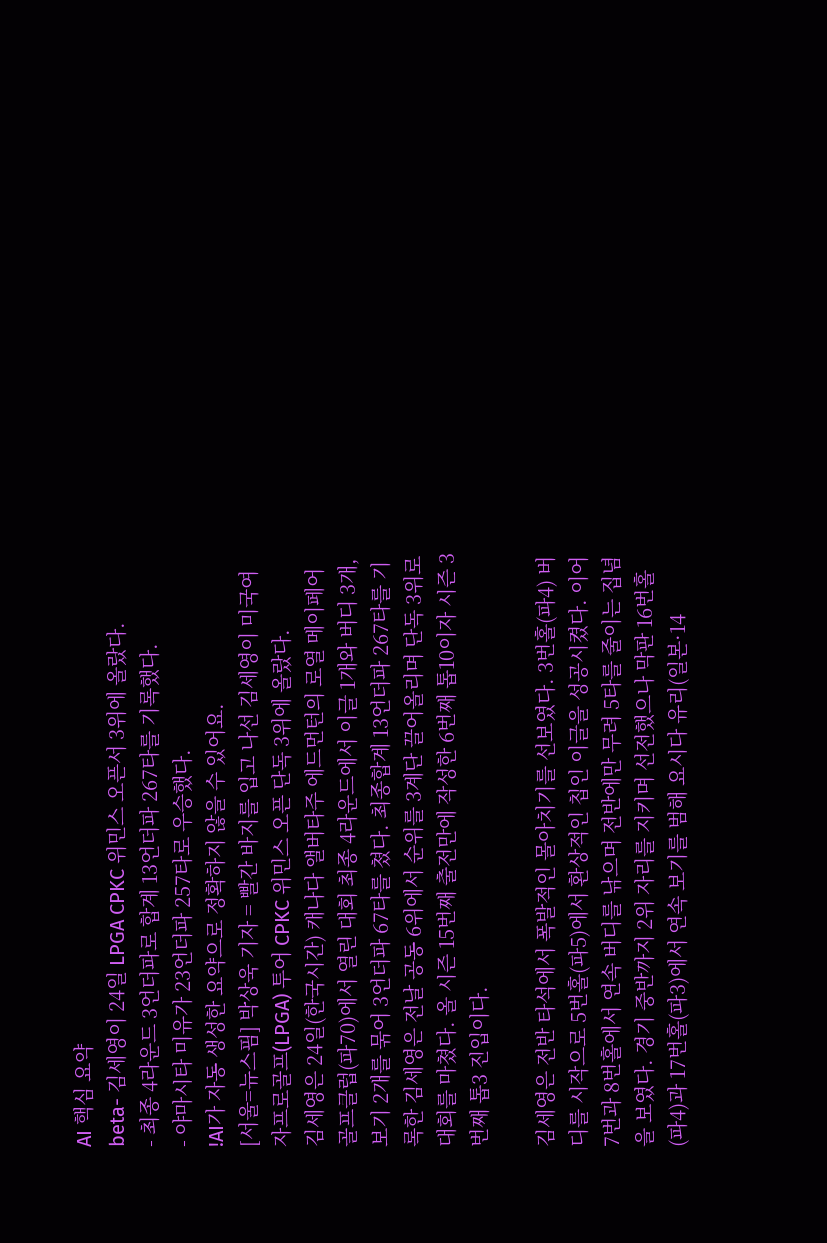AI 핵심 요약
beta- 김세영이 24일 LPGA CPKC 위민스 오픈서 3위에 올랐다.
- 최종 4라운드 3언더파로 합계 13언더파 267타를 기록했다.
- 야마시타 미유가 23언더파 257타로 우승했다.
!AI가 자동 생성한 요약으로 정확하지 않을 수 있어요.
[서울=뉴스핌] 박상욱 기자 = 빨간 바지를 입고 나선 김세영이 미국여자프로골프(LPGA) 투어 CPKC 위민스 오픈 단독 3위에 올랐다.
김세영은 24일(한국시간) 캐나다 앨버타주 에드먼턴의 로열 메이페어 골프클럽(파70)에서 열린 대회 최종 4라운드에서 이글 1개와 버디 3개, 보기 2개를 묶어 3언더파 67타를 쳤다. 최종합계 13언더파 267타를 기록한 김세영은 전날 공동 6위에서 순위를 3계단 끌어올리며 단독 3위로 대회를 마쳤다. 올 시즌 15번째 출전만에 작성한 6번째 톱10이자 시즌 3번째 톱3 진입이다.

김세영은 전반 타석에서 폭발적인 몰아치기를 선보였다. 3번홀(파4) 버디를 시작으로 5번홀(파5)에서 환상적인 칩인 이글을 성공시켰다. 이어 7번과 8번홀에서 연속 버디를 낚으며 전반에만 무려 5타를 줄이는 집념을 보였다. 경기 중반까지 2위 자리를 지키며 선전했으나 막판 16번홀(파4)과 17번홀(파3)에서 연속 보기를 범해 요시다 유리(일본·14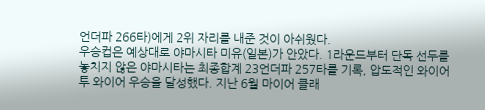언더파 266타)에게 2위 자리를 내준 것이 아쉬웠다.
우승컵은 예상대로 야마시타 미유(일본)가 안았다. 1라운드부터 단독 선두를 놓치지 않은 야마시타는 최종합계 23언더파 257타를 기록, 압도적인 와이어 투 와이어 우승을 달성했다. 지난 6월 마이어 클래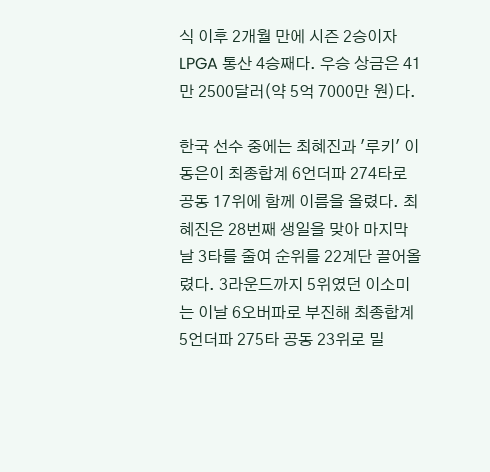식 이후 2개월 만에 시즌 2승이자 LPGA 통산 4승째다. 우승 상금은 41만 2500달러(약 5억 7000만 원)다.

한국 선수 중에는 최혜진과 '루키' 이동은이 최종합계 6언더파 274타로 공동 17위에 함께 이름을 올렸다. 최혜진은 28번째 생일을 맞아 마지막 날 3타를 줄여 순위를 22계단 끌어올렸다. 3라운드까지 5위였던 이소미는 이날 6오버파로 부진해 최종합계 5언더파 275타 공동 23위로 밀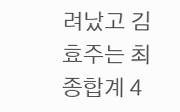려났고 김효주는 최종합계 4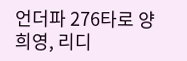언더파 276타로 양희영, 리디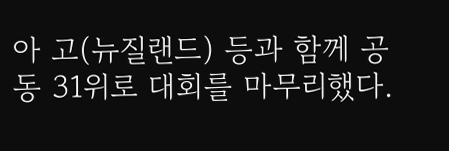아 고(뉴질랜드) 등과 함께 공동 31위로 대회를 마무리했다.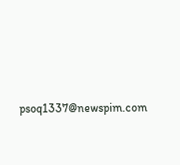psoq1337@newspim.com